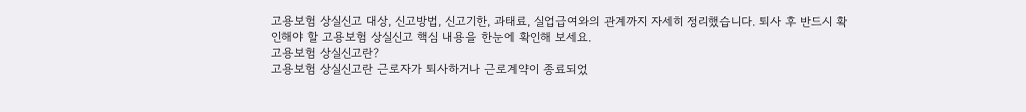고용보험 상실신고 대상, 신고방법, 신고기한, 과태료, 실업급여와의 관계까지 자세히 정리했습니다. 퇴사 후 반드시 확인해야 할 고용보험 상실신고 핵심 내용을 한눈에 확인해 보세요.
고용보험 상실신고란?
고용보험 상실신고란 근로자가 퇴사하거나 근로계약이 종료되었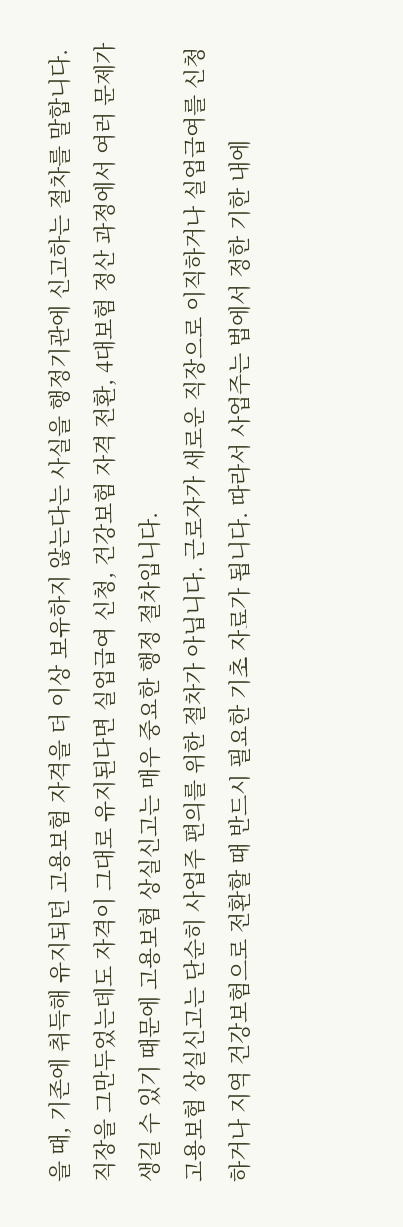을 때, 기존에 취득해 유지되던 고용보험 자격을 더 이상 보유하지 않는다는 사실을 행정기관에 신고하는 절차를 말합니다. 직장을 그만두었는데도 자격이 그대로 유지된다면 실업급여 신청, 건강보험 자격 전환, 4대보험 정산 과정에서 여러 문제가 생길 수 있기 때문에 고용보험 상실신고는 매우 중요한 행정 절차입니다.
고용보험 상실신고는 단순히 사업주 편의를 위한 절차가 아닙니다. 근로자가 새로운 직장으로 이직하거나 실업급여를 신청하거나 지역 건강보험으로 전환할 때 반드시 필요한 기초 자료가 됩니다. 따라서 사업주는 법에서 정한 기한 내에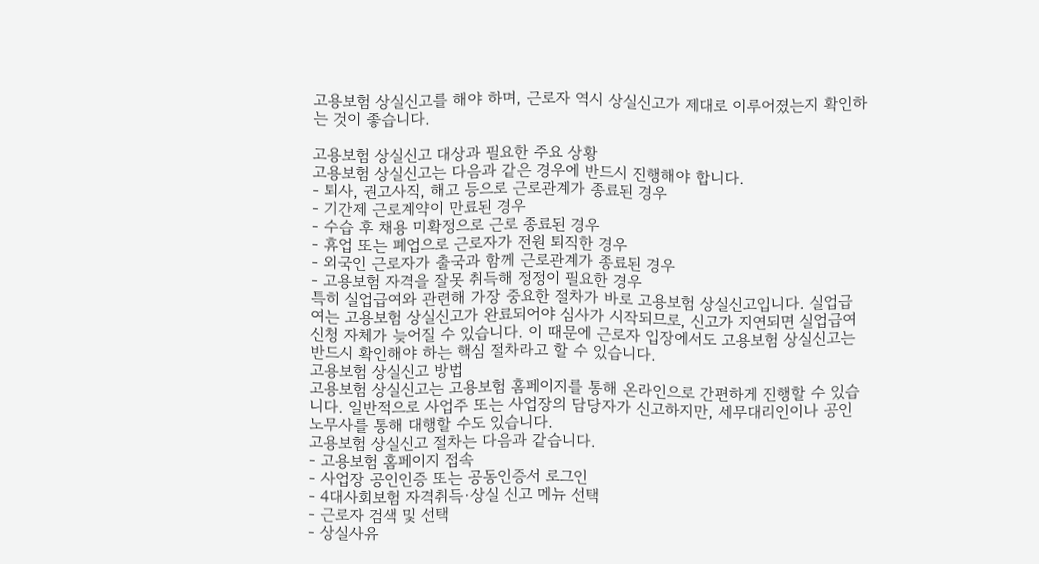고용보험 상실신고를 해야 하며, 근로자 역시 상실신고가 제대로 이루어졌는지 확인하는 것이 좋습니다.

고용보험 상실신고 대상과 필요한 주요 상황
고용보험 상실신고는 다음과 같은 경우에 반드시 진행해야 합니다.
- 퇴사, 권고사직, 해고 등으로 근로관계가 종료된 경우
- 기간제 근로계약이 만료된 경우
- 수습 후 채용 미확정으로 근로 종료된 경우
- 휴업 또는 폐업으로 근로자가 전원 퇴직한 경우
- 외국인 근로자가 출국과 함께 근로관계가 종료된 경우
- 고용보험 자격을 잘못 취득해 정정이 필요한 경우
특히 실업급여와 관련해 가장 중요한 절차가 바로 고용보험 상실신고입니다. 실업급여는 고용보험 상실신고가 완료되어야 심사가 시작되므로, 신고가 지연되면 실업급여 신청 자체가 늦어질 수 있습니다. 이 때문에 근로자 입장에서도 고용보험 상실신고는 반드시 확인해야 하는 핵심 절차라고 할 수 있습니다.
고용보험 상실신고 방법
고용보험 상실신고는 고용보험 홈페이지를 통해 온라인으로 간편하게 진행할 수 있습니다. 일반적으로 사업주 또는 사업장의 담당자가 신고하지만, 세무대리인이나 공인노무사를 통해 대행할 수도 있습니다.
고용보험 상실신고 절차는 다음과 같습니다.
- 고용보험 홈페이지 접속
- 사업장 공인인증 또는 공동인증서 로그인
- 4대사회보험 자격취득·상실 신고 메뉴 선택
- 근로자 검색 및 선택
- 상실사유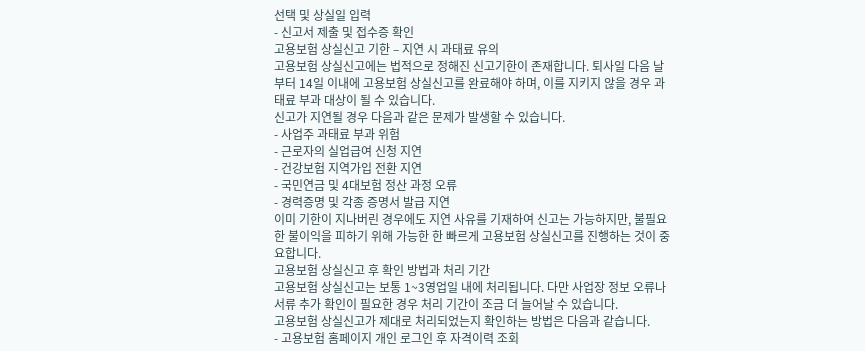선택 및 상실일 입력
- 신고서 제출 및 접수증 확인
고용보험 상실신고 기한 – 지연 시 과태료 유의
고용보험 상실신고에는 법적으로 정해진 신고기한이 존재합니다. 퇴사일 다음 날부터 14일 이내에 고용보험 상실신고를 완료해야 하며, 이를 지키지 않을 경우 과태료 부과 대상이 될 수 있습니다.
신고가 지연될 경우 다음과 같은 문제가 발생할 수 있습니다.
- 사업주 과태료 부과 위험
- 근로자의 실업급여 신청 지연
- 건강보험 지역가입 전환 지연
- 국민연금 및 4대보험 정산 과정 오류
- 경력증명 및 각종 증명서 발급 지연
이미 기한이 지나버린 경우에도 지연 사유를 기재하여 신고는 가능하지만, 불필요한 불이익을 피하기 위해 가능한 한 빠르게 고용보험 상실신고를 진행하는 것이 중요합니다.
고용보험 상실신고 후 확인 방법과 처리 기간
고용보험 상실신고는 보통 1~3영업일 내에 처리됩니다. 다만 사업장 정보 오류나 서류 추가 확인이 필요한 경우 처리 기간이 조금 더 늘어날 수 있습니다.
고용보험 상실신고가 제대로 처리되었는지 확인하는 방법은 다음과 같습니다.
- 고용보험 홈페이지 개인 로그인 후 자격이력 조회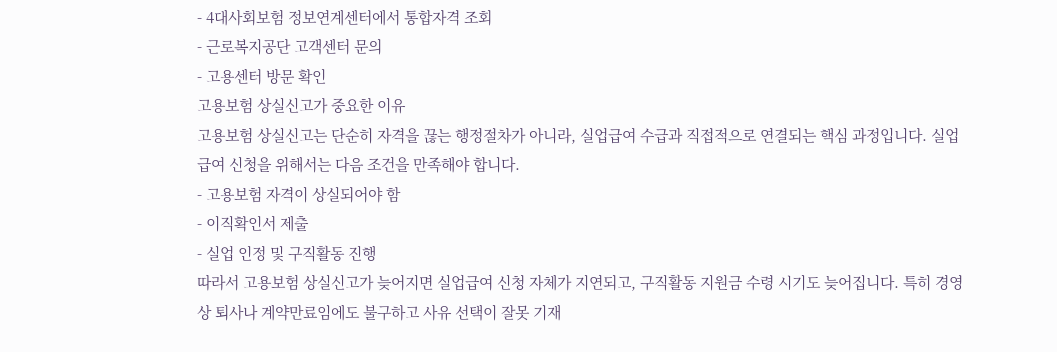- 4대사회보험 정보연계센터에서 통합자격 조회
- 근로복지공단 고객센터 문의
- 고용센터 방문 확인
고용보험 상실신고가 중요한 이유
고용보험 상실신고는 단순히 자격을 끊는 행정절차가 아니라, 실업급여 수급과 직접적으로 연결되는 핵심 과정입니다. 실업급여 신청을 위해서는 다음 조건을 만족해야 합니다.
- 고용보험 자격이 상실되어야 함
- 이직확인서 제출
- 실업 인정 및 구직활동 진행
따라서 고용보험 상실신고가 늦어지면 실업급여 신청 자체가 지연되고, 구직활동 지원금 수령 시기도 늦어집니다. 특히 경영상 퇴사나 계약만료임에도 불구하고 사유 선택이 잘못 기재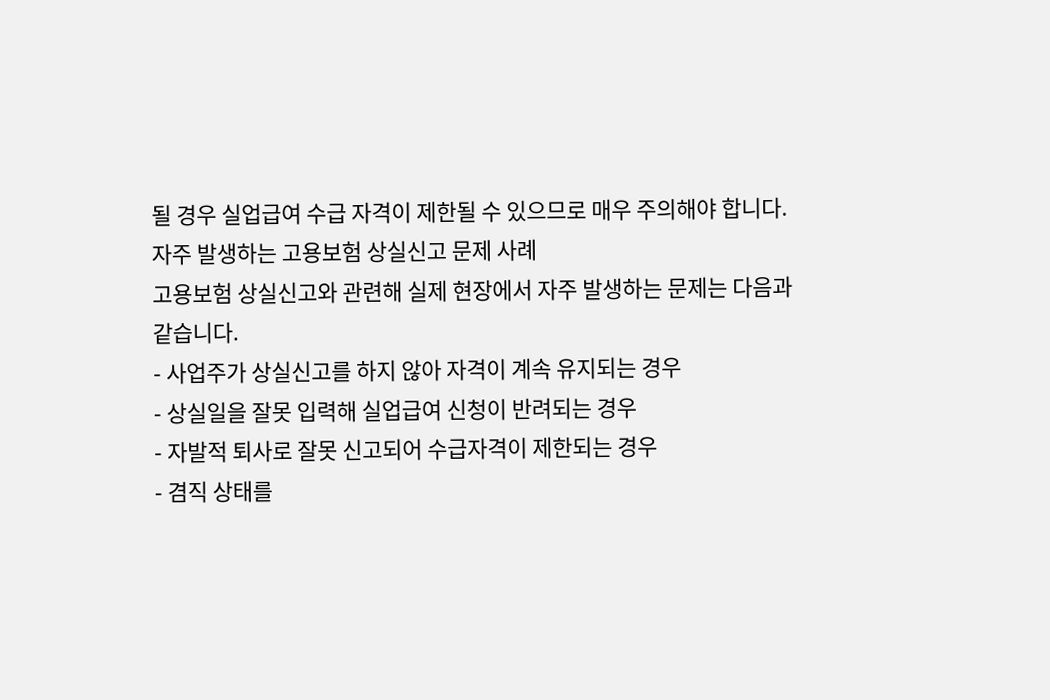될 경우 실업급여 수급 자격이 제한될 수 있으므로 매우 주의해야 합니다.
자주 발생하는 고용보험 상실신고 문제 사례
고용보험 상실신고와 관련해 실제 현장에서 자주 발생하는 문제는 다음과 같습니다.
- 사업주가 상실신고를 하지 않아 자격이 계속 유지되는 경우
- 상실일을 잘못 입력해 실업급여 신청이 반려되는 경우
- 자발적 퇴사로 잘못 신고되어 수급자격이 제한되는 경우
- 겸직 상태를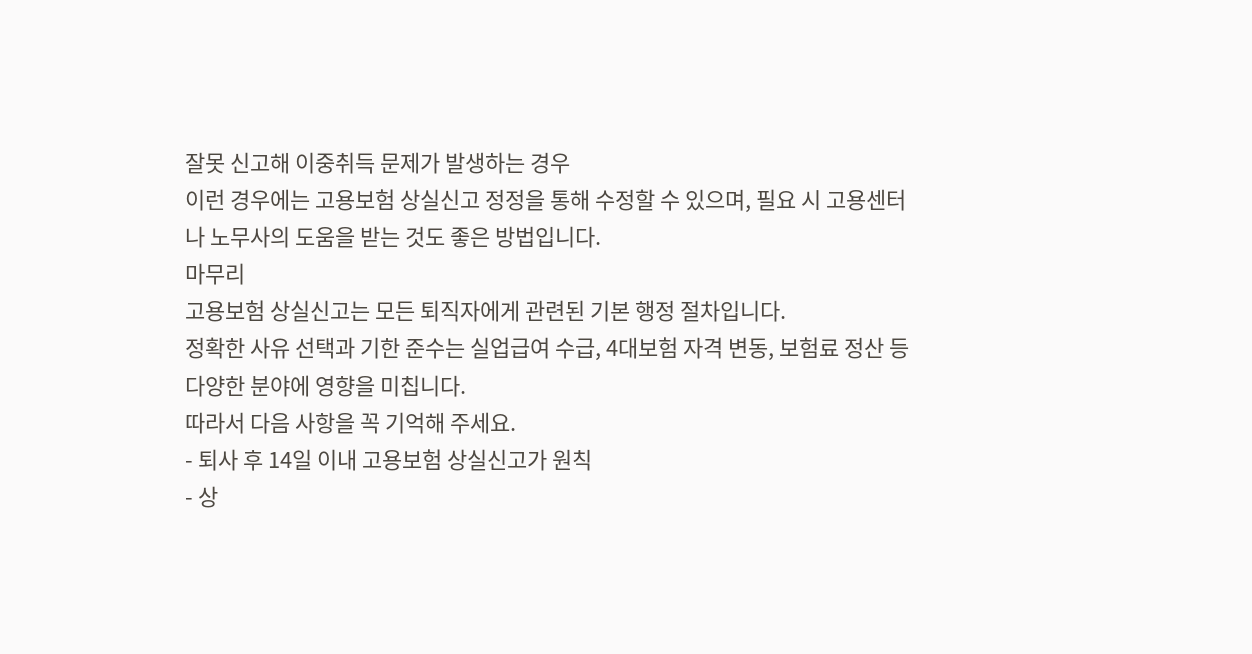잘못 신고해 이중취득 문제가 발생하는 경우
이런 경우에는 고용보험 상실신고 정정을 통해 수정할 수 있으며, 필요 시 고용센터나 노무사의 도움을 받는 것도 좋은 방법입니다.
마무리
고용보험 상실신고는 모든 퇴직자에게 관련된 기본 행정 절차입니다.
정확한 사유 선택과 기한 준수는 실업급여 수급, 4대보험 자격 변동, 보험료 정산 등 다양한 분야에 영향을 미칩니다.
따라서 다음 사항을 꼭 기억해 주세요.
- 퇴사 후 14일 이내 고용보험 상실신고가 원칙
- 상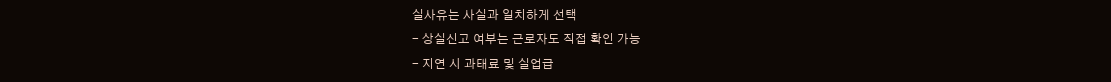실사유는 사실과 일치하게 선택
- 상실신고 여부는 근로자도 직접 확인 가능
- 지연 시 과태료 및 실업급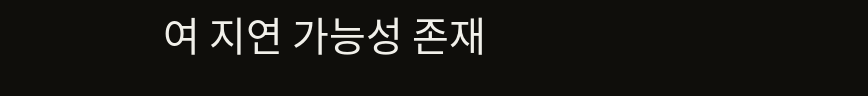여 지연 가능성 존재